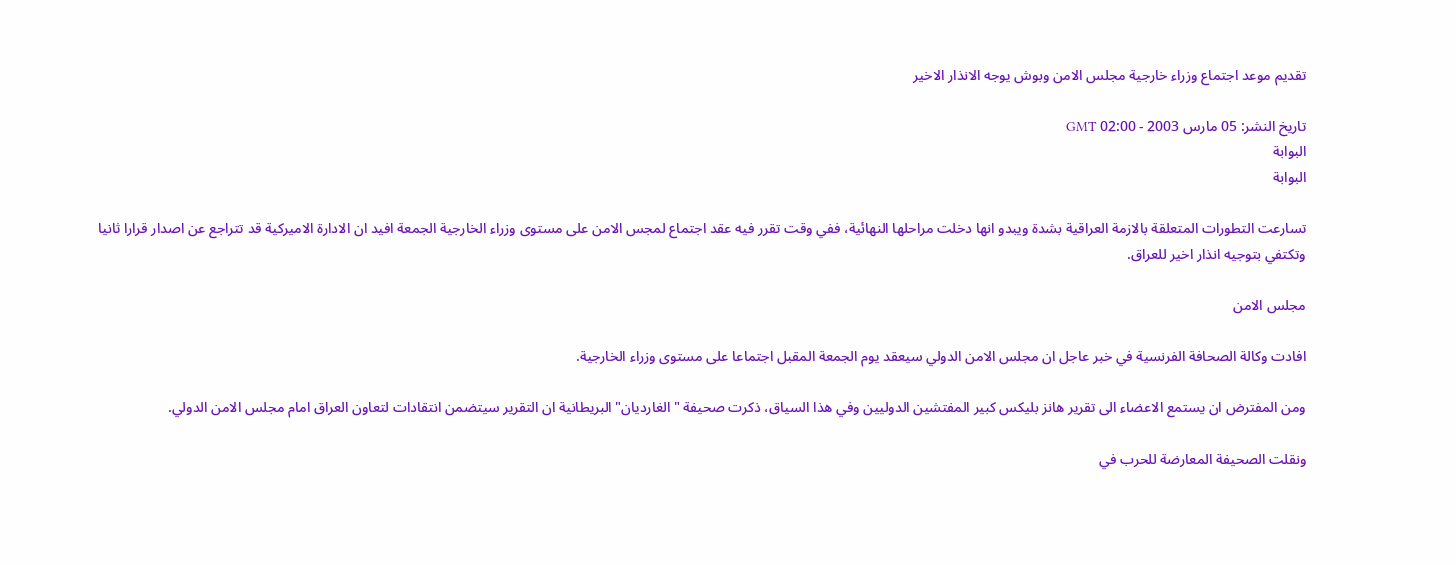تقديم موعد اجتماع وزراء خارجية مجلس الامن وبوش يوجه الانذار الاخير

تاريخ النشر: 05 مارس 2003 - 02:00 GMT
البوابة
البوابة

تسارعت التطورات المتعلقة بالازمة العراقية بشدة ويبدو انها دخلت مراحلها النهائية، ففي وقت تقرر فيه عقد اجتماع لمجس الامن على مستوى وزراء الخارجية الجمعة افيد ان الادارة الاميركية قد تتراجع عن اصدار قرارا ثانيا وتكتفي بتوجيه انذار اخير للعراق.

مجلس الامن

افادت وكالة الصحافة الفرنسية في خبر عاجل ان مجلس الامن الدولي سيعقد يوم الجمعة المقبل اجتماعا على مستوى وزراء الخارجية.

ومن المفترض ان يستمع الاعضاء الى تقرير هانز بليكس كبير المفتشين الدوليين وفي هذا السياق، ذكرت صحيفة "الغارديان" البريطانية ان التقرير سيتضمن انتقادات لتعاون العراق امام مجلس الامن الدولي.

ونقلت الصحيفة المعارضة للحرب في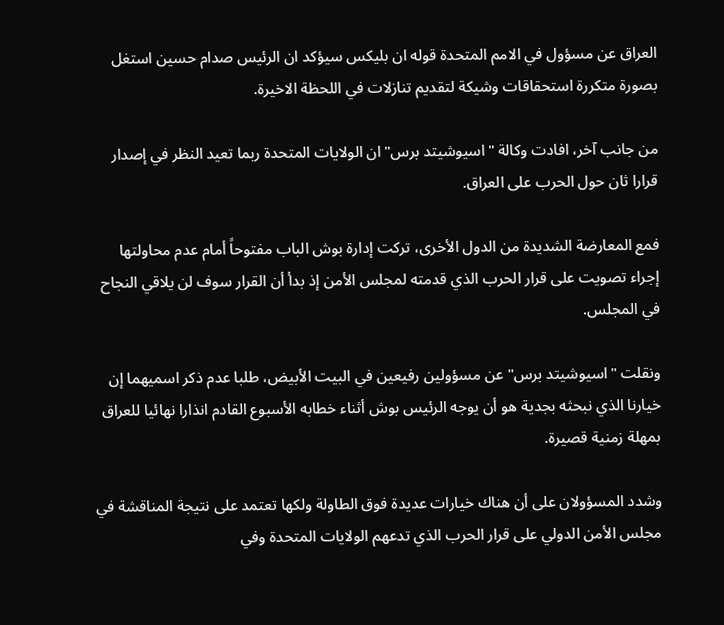العراق عن مسؤول في الامم المتحدة قوله ان بليكس سيؤكد ان الرئيس صدام حسين استغل بصورة متكررة استحقاقات وشيكة لتقديم تنازلات في اللحظة الاخيرة.

من جانب آخر، افادت وكالة "اسيوشيتد برس" ان الولايات المتحدة ربما تعيد النظر في إصدار قرارا ثان حول الحرب على العراق.

فمع المعارضة الشديدة من الدول الأخرى، تركت إدارة بوش الباب مفتوحاً أمام عدم محاولتها إجراء تصويت على قرار الحرب الذي قدمته لمجلس الأمن إذ بدأ أن القرار سوف لن يلاقي النجاح في المجلس.

ونقلت "اسيوشيتد برس" عن مسؤولين رفيعين في البيت الأبيض، طلبا عدم ذكر اسميهما إن خيارنا الذي نبحثه بجدية هو أن يوجه الرئيس بوش أثناء خطابه الأسبوع القادم انذارا نهائيا للعراق بمهلة زمنية قصيرة.

وشدد المسؤولان على أن هناك خيارات عديدة فوق الطاولة ولكها تعتمد على نتيجة المناقشة في مجلس الأمن الدولي على قرار الحرب الذي تدعهم الولايات المتحدة وفي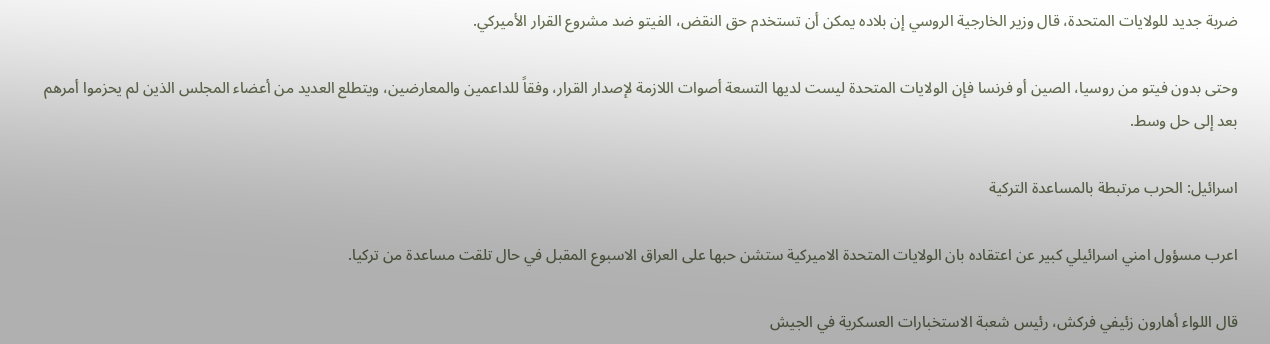ضربة جديد للولايات المتحدة، قال وزير الخارجية الروسي إن بلاده يمكن أن تستخدم حق النقض، الفيتو ضد مشروع القرار الأميركي.

وحتى بدون فيتو من روسيا، الصين أو فرنسا فإن الولايات المتحدة ليست لديها التسعة أصوات اللازمة لإصدار القرار، وفقاً للداعمين والمعارضين، ويتطلع العديد من أعضاء المجلس الذين لم يحزموا أمرهم بعد إلى حل وسط.

اسرائيل: الحرب مرتبطة بالمساعدة التركية

اعرب مسؤول امني اسرائيلي كبير عن اعتقاده بان الولايات المتحدة الاميركية ستشن حبها على العراق الاسبوع المقبل في حال تلقت مساعدة من تركيا.

قال اللواء أهارون زئيفي فركش، رئيس شعبة الاستخبارات العسكرية في الجيش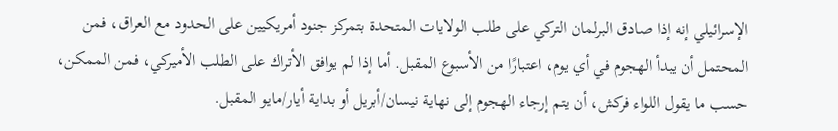الإسرائيلي إنه إذا صادق البرلمان التركي على طلب الولايات المتحدة بتمركز جنود أمريكيين على الحدود مع العراق، فمن المحتمل أن يبدأ الهجوم في أي يوم، اعتبارًا من الأسبوع المقبل. أما إذا لم يوافق الأتراك على الطلب الأميركي، فمن الممكن، حسب ما يقول اللواء فركش، أن يتم إرجاء الهجوم إلى نهاية نيسان/أبريل أو بداية أيار/مايو المقبل.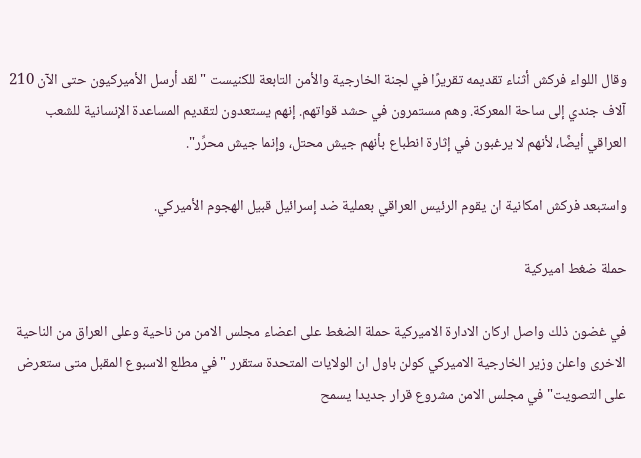وقال اللواء فركش أثناء تقديمه تقريرًا في لجنة الخارجية والأمن التابعة للكنيست "لقد أرسل الأميركيون حتى الآن 210 آلاف جندي إلى ساحة المعركة. وهم مستمرون في حشد قواتهم. إنهم يستعدون لتقديم المساعدة الإنسانية للشعب العراقي أيضًا، لأنهم لا يرغبون في إثارة انطباع بأنهم جيش محتل، وإنما جيش محرِّر".

واستبعد فركش امكانية ان يقوم الرئيس العراقي بعملية ضد إسرائيل قبيل الهجوم الأميركي.

حملة ضغط اميركية

في غضون ذلك واصل اركان الادارة الاميركية حملة الضغط على اعضاء مجلس الامن من ناحية وعلى العراق من الناحية الاخرى واعلن وزير الخارجية الاميركي كولن باول ان الولايات المتحدة ستقرر "في مطلع الاسبوع المقبل متى ستعرض على التصويت" في مجلس الامن مشروع قرار جديدا يسمح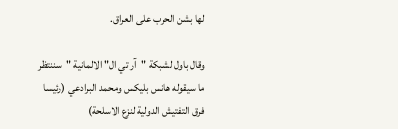لها بشن الحرب على العراق.

وقال باول لشبكة "آر تي ال" الالمانية "سننتظر ما سيقوله هانس بليكس ومحمد البرادعي (رئيسا فرق التفتيش الدولية لنزع الاسلحة)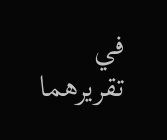في تقريرهما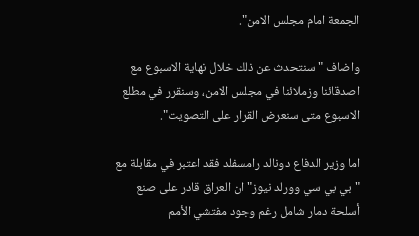الجمعة امام مجلس الامن".

واضاف "سنتحدث عن ذلك خلال نهاية الاسبوع مع اصدقائنا وزملائنا في مجلس الامن، وسنقرر في مطلع الاسبوع متى سنعرض القرار على التصويت".

اما وزير الدفاع دونالد رامسفلد فقد اعتبر في مقابلة مع "بي بي سي وورلد نيوز" ان العراق قادر على صنع أسلحة دمار شامل رغم وجود مفتشي الأمم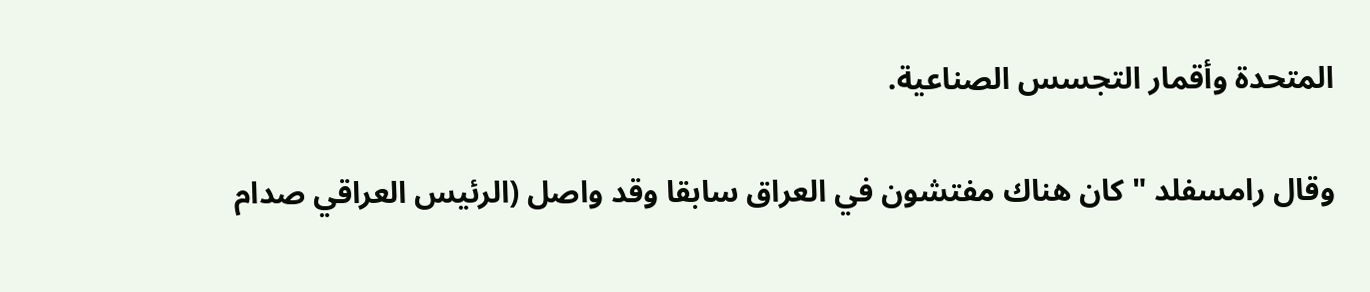المتحدة وأقمار التجسس الصناعية.

وقال رامسفلد "كان هناك مفتشون في العراق سابقا وقد واصل (الرئيس العراقي صدام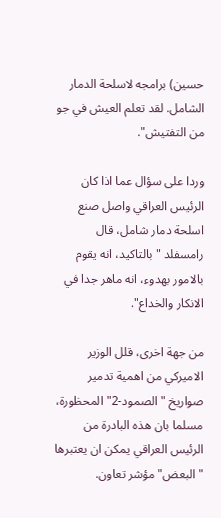حسين) برامجه لاسلحة الدمار الشامل. لقد تعلم العيش في جو من التفتيش".

وردا على سؤال عما اذا كان الرئيس العراقي واصل صنع اسلحة دمار شامل، قال رامسفلد "بالتاكيد، انه يقوم بالامور بهدوء، انه ماهر جدا في الانكار والخداع".

من جهة اخرى، قلل الوزير الاميركي من اهمية تدمير صواريخ "الصمود-2" المحظورة، مسلما بان هذه البادرة من الرئيس العراقي يمكن ان يعتبرها "البعض" مؤشر تعاون.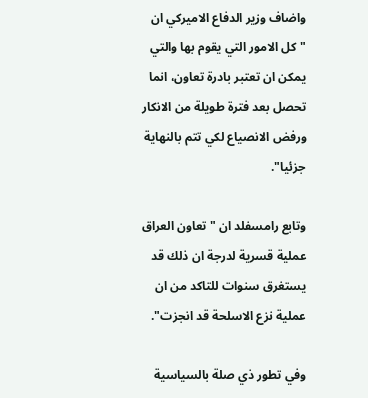واضاف وزير الدفاع الاميركي ان "كل الامور التي يقوم بها والتي يمكن ان تعتبر بادرة تعاون، انما تحصل بعد فترة طويلة من الانكار ورفض الانصياع لكي تتم بالنهاية جزئيا".

وتابع رامسفلد ان "تعاون العراق عملية قسرية لدرجة ان ذلك قد يستغرق سنوات للتاكد من ان عملية نزع الاسلحة قد انجزت".

وفي تطور ذي صلة بالسياسية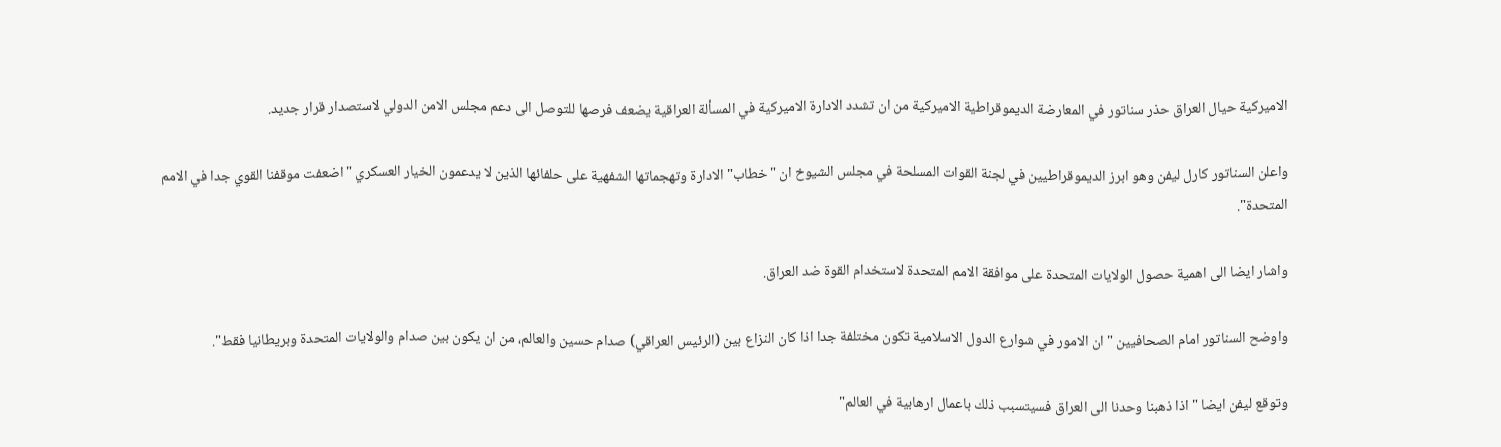الاميركية حيال العراق حذر سناتور في المعارضة الديموقراطية الاميركية من ان تشدد الادارة الاميركية في المسألة العراقية يضعف فرصها للتوصل الى دعم مجلس الامن الدولي لاستصدار قرار جديد.

واعلن السناتور كارل ليفن وهو ابرز الديموقراطيين في لجنة القوات المسلحة في مجلس الشيوخ ان "خطاب" الادارة وتهجماتها الشفهية على حلفائها الذين لا يدعمون الخيار العسكري "اضعفت موقفنا القوي جدا في الامم المتحدة".

واشار ايضا الى اهمية حصول الولايات المتحدة على موافقة الامم المتحدة لاستخدام القوة ضد العراق.

واوضح السناتور امام الصحافيين "ان الامور في شوارع الدول الاسلامية تكون مختلفة جدا اذا كان النزاع بين (الرئيس العراقي) صدام حسين والعالم، من ان يكون بين صدام والولايات المتحدة وبريطانيا فقط".

وتوقع ليفن ايضا "اذا ذهبنا وحدنا الى العراق فسيتسبب ذلك باعمال ارهابية في العالم"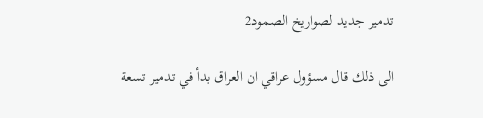تدمير جديد لصواريخ الصمود2

الى ذلك قال مسؤول عراقي ان العراق بدأ في تدمير تسعة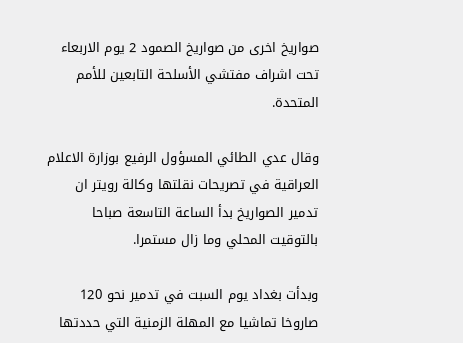صواريخ اخرى من صواريخ الصمود 2 يوم الاربعاء تحت اشراف مفتشي الأسلحة التابعين للأمم المتحدة.

وقال عدي الطائي المسؤول الرفيع بوزارة الاعلام العراقية في تصريحات نقلتها وكالة رويتر ان تدمير الصواريخ بدأ الساعة التاسعة صباحا بالتوقيت المحلي وما زال مستمرا.

وبدأت بغداد يوم السبت في تدمير نحو 120 صاروخا تماشيا مع المهلة الزمنية التي حددتها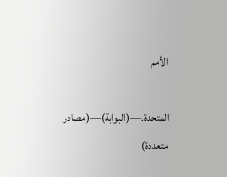الأمم

المتحدة.—(البوابة)—(مصادر متعددة)